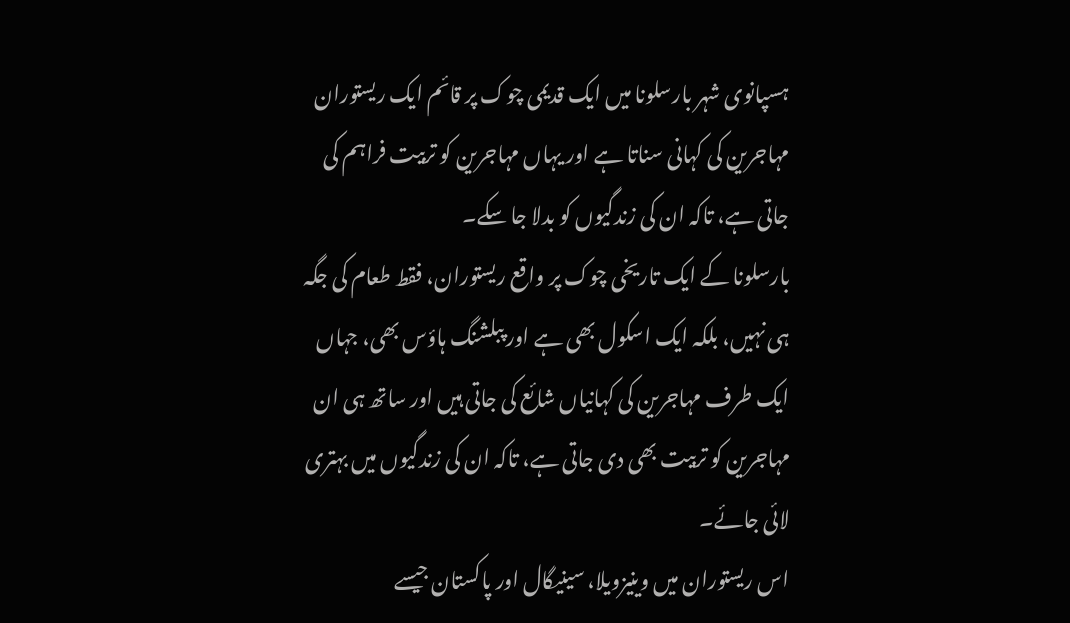ہسپانوی شہر بارسلونا میں ایک قدیمی چوک پر قائم ایک ریستوران مہاجرین کی کہانی سناتا ہے اور یہاں مہاجرین کو تربیت فراہم کی جاتی ہے، تاکہ ان کی زندگیوں کو بدلا جا سکے۔
بارسلونا کے ایک تاریخی چوک پر واقع ریستوران، فقط طعام کی جگہ ہی نہیں، بلکہ ایک اسکول بھی ہے اور پبلشنگ ہاؤس بھی، جہاں ایک طرف مہاجرین کی کہانیاں شائع کی جاتی ہیں اور ساتھ ہی ان مہاجرین کو تربیت بھی دی جاتی ہے، تاکہ ان کی زندگیوں میں بہتری لائی جائے۔
اس ریستوران میں وینیزویلا، سینیگال اور پاکستان جیسے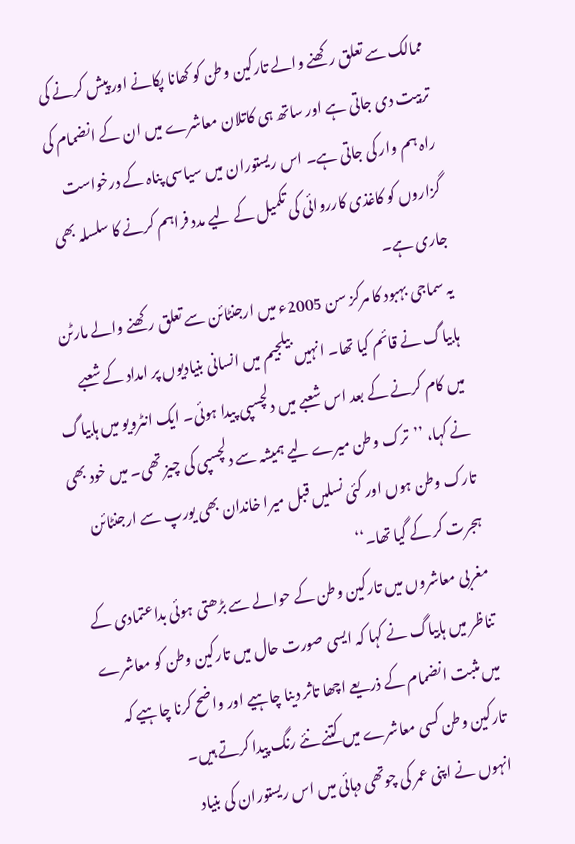ممالک سے تعلق رکھنے والے تارکین وطن کو کھانا پکانے اور پیش کرنے کی تربیت دی جاتی ہے اور ساتھ ہی کاتلان معاشرے میں ان کے انضمام کی راہ ہم وار کی جاتی ہے۔ اس ریستوران میں سیاسی پناہ کے درخواست گزاروں کو کاغذی کارروائی کی تکمیل کے لیے مدد فراہم کرنے کا سلسلہ بھی جاری ہے۔
یہ سماجی بہبود کا مرکز سن 2005ء میں ارجنٹائن سے تعلق رکھنے والے مارٹن ہابیاگ نے قائم کیا تھا۔ انہیں بیلجیم میں انسانی بنیادیوں پر امداد کے شعبے میں کام کرنے کے بعد اس شعبے میں دلچسپی پیدا ہوئی۔ ایک انٹرویو میں ہابیاگ نے کہا، ’’ترک وطن میرے لیے ہمیشہ سے دلچسپی کی چیز تھی۔ میں خود بھی تارک وطن ہوں اور کئی نسلیں قبل میرا خاندان بھی یورپ سے ارجنٹائن ہجرت کر کے گیا تھا۔‘‘
مغربی معاشروں میں تارکین وطن کے حوالے سے بڑھتی ہوئی بداعتمادی کے تناظر میں ہابیاگ نے کہا کہ ایسی صورت حال میں تارکین وطن کو معاشرے میں مثبت انضمام کے ذریعے اچھا تاثر دینا چاہیے اور واضح کرنا چاہیے کہ تارکین وطن کسی معاشرے میں کتنے نئے رنگ پیدا کرتے ہیں۔
انہوں نے اپنی عمر کی چوتھی دہائی میں اس ریستوران کی بنیاد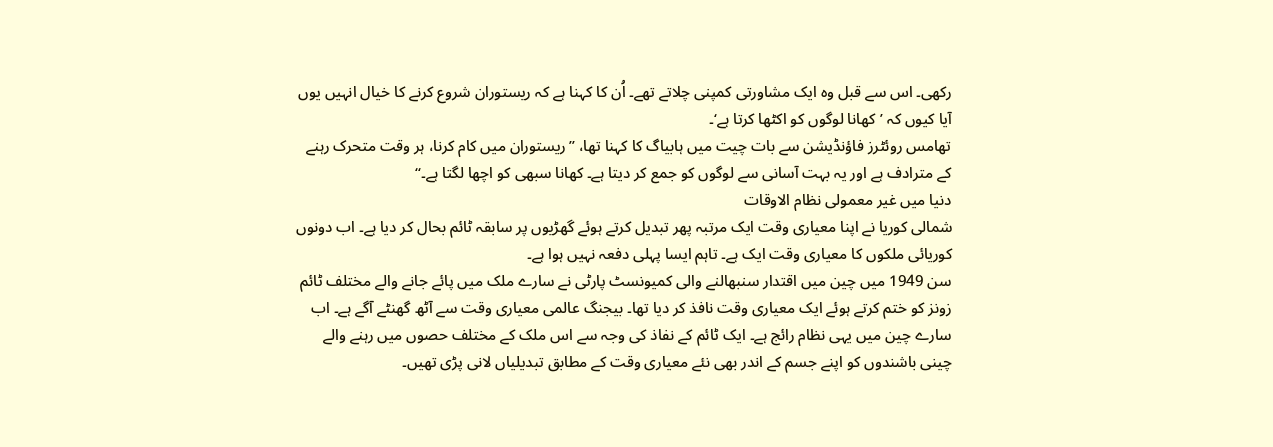رکھی۔ اس سے قبل وہ ایک مشاورتی کمپنی چلاتے تھے۔ اُن کا کہنا ہے کہ ریستوران شروع کرنے کا خیال انہیں یوں آیا کیوں کہ ’کھانا لوگوں کو اکٹھا کرتا ہے‘۔
تھامس روئٹرز فاؤنڈیشن سے بات چیت میں ہابیاگ کا کہنا تھا، ’’ریستوران میں کام کرنا، ہر وقت متحرک رہنے کے مترادف ہے اور یہ بہت آسانی سے لوگوں کو جمع کر دیتا ہے۔ کھانا سبھی کو اچھا لگتا ہے۔‘‘
دنیا میں غیر معمولی نظام الاوقات
شمالی کوریا نے اپنا معیاری وقت ایک مرتبہ پھر تبدیل کرتے ہوئے گھڑیوں پر سابقہ ٹائم بحال کر دیا ہے۔ اب دونوں کوریائی ملکوں کا معیاری وقت ایک ہے۔ تاہم ایسا پہلی دفعہ نہیں ہوا ہے۔
سن 1949 میں چین میں اقتدار سنبھالنے والی کمیونسٹ پارٹی نے سارے ملک میں پائے جانے والے مختلف ٹائم زونز کو ختم کرتے ہوئے ایک معیاری وقت نافذ کر دیا تھا۔ بیجنگ عالمی معیاری وقت سے آٹھ گھنٹے آگے ہے۔ اب سارے چین میں یہی نظام رائج ہے۔ ایک ٹائم کے نفاذ کی وجہ سے اس ملک کے مختلف حصوں میں رہنے والے چینی باشندوں کو اپنے جسم کے اندر بھی نئے معیاری وقت کے مطابق تبدیلیاں لانی پڑی تھیں۔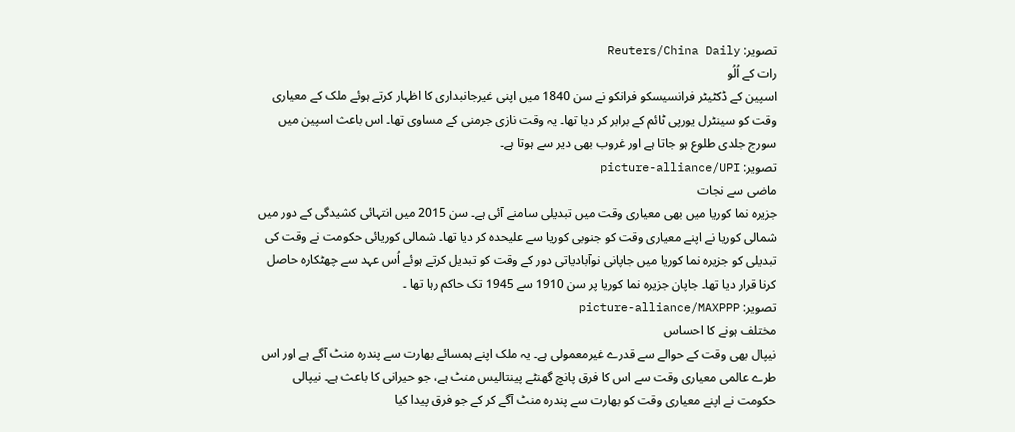تصویر: Reuters/China Daily
رات کے اُلُو
اسپین کے ڈکٹیٹر فرانسیسکو فرانکو نے سن 1840 میں اپنی غیرجانبداری کا اظہار کرتے ہوئے ملک کے معیاری وقت کو سینٹرل یورپی ٹائم کے برابر کر دیا تھا۔ یہ وقت نازی جرمنی کے مساوی تھا۔ اس باعث اسپین میں سورج جلدی طلوع ہو جاتا ہے اور غروب بھی دیر سے ہوتا ہے۔
تصویر: picture-alliance/UPI
ماضی سے نجات
جزیرہ نما کوریا میں بھی معیاری وقت میں تبدیلی سامنے آئی ہے۔ سن 2015 میں انتہائی کشیدگی کے دور میں شمالی کوریا نے اپنے معیاری وقت کو جنوبی کوریا سے علیحدہ کر دیا تھا۔ شمالی کوریائی حکومت نے وقت کی تبدیلی کو جزیرہ نما کوریا میں جاپانی نوآبادیاتی دور کے وقت کو تبدیل کرتے ہوئے اُس عہد سے چھٹکارہ حاصل کرنا قرار دیا تھا۔ جاپان جزیرہ نما کوریا پر سن 1910 سے 1945 تک حاکم رہا تھا ۔
تصویر: picture-alliance/MAXPPP
مختلف ہونے کا احساس
نیپال بھی وقت کے حوالے سے قدرے غیرمعمولی ہے۔ یہ ملک اپنے ہمسائے بھارت سے پندرہ منٹ آگے ہے اور اس طرے عالمی معیاری وقت سے اس کا فرق پانچ گھنٹے پینتالیس منٹ ہے، جو حیرانی کا باعث ہے۔ نیپالی حکومت نے اپنے معیاری وقت کو بھارت سے پندرہ منٹ آگے کر کے جو فرق پیدا کیا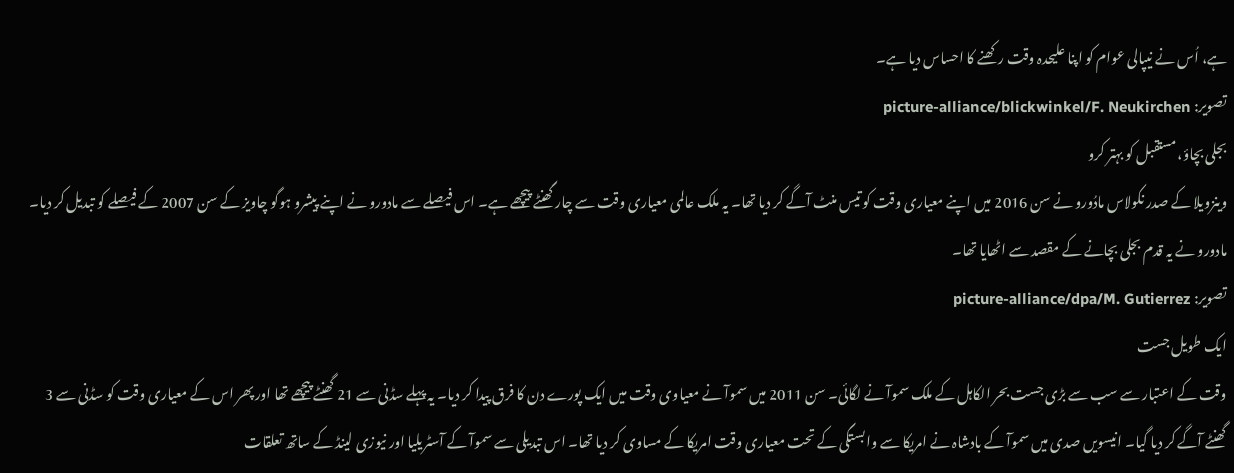ہے، اُس نے نیپالی عوام کو اپنا علیحدہ وقت رکھنے کا احساس دیا ہے۔
تصویر: picture-alliance/blickwinkel/F. Neukirchen
بجلی بچاؤ، مستقبل کو بہتر کرو
وینزویلا کے صدر نکولاس مادُورو نے سن 2016 میں اپنے معیاری وقت کو تیس منٹ آگے کر دیا تھا۔ یہ ملک عالمی معیاری وقت سے چار گھنٹے پیچھے ہے۔ اس فیصلے سے مادورو نے اپنے پیشرو ہوگو چاویز کے سن 2007 کے فیصلے کو تبدیل کر دیا۔ مادورو نے يہ قدم بجلی بچانے کے مقصد سے اٹھايا تھا۔
تصویر: picture-alliance/dpa/M. Gutierrez
ایک طویل جست
وقت کے اعتبار سے سب سے بڑی جست بحر الکاہل کے ملک سموآ نے لگائی۔ سن 2011 میں سموآ نے معیاوی وقت میں ایک پورے دن کا فرق پیدا کر دیا۔ یہ پہلے سڈنی سے 21 گھنٹے پیچھے تھا اور پھر اس کے معیاری وقت کو سڈنی سے 3 گھنٹے آگے کر دیا گیا۔ انیسویں صدی میں سموآ کے بادشاہ نے امریکا سے وابستگی کے تحت معیاری وقت امریکا کے مساوی کر دیا تھا۔ اس تبديلی سے سموآ کے آسٹریلیا اور نیوزی لینڈ کے ساتھ تعلقات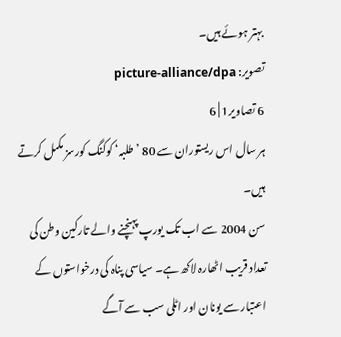بہتر ہوئے ہیں۔
تصویر: picture-alliance/dpa
6 تصاویر1 | 6
ہر سال اس ریستوران سے 80 ’طلبہ‘ کوکنگ کورسز مکمل کرتے ہیں۔
سن 2004 سے اب تک یورپ پہنچنے والے تارکین وطن کی تعداد قریب اٹھارہ لاکھ ہے۔ سیاسی پناہ کی درخواستوں کے اعتبار سے یونان اور اٹلی سب سے آگے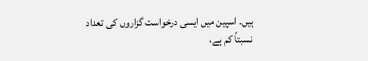ہیں۔ اسپین میں ایسی درخواست گزاروں کی تعداد نسبتاً کم ہے،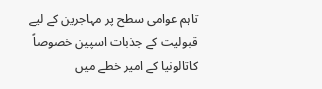تاہم عوامی سطح پر مہاجرین کے لیے قبولیت کے جذبات اسپین خصوصاً کاتالونیا کے امیر خطے میں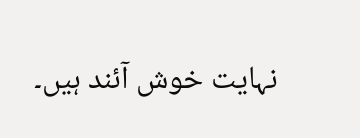نہایت خوش آئند ہیں۔